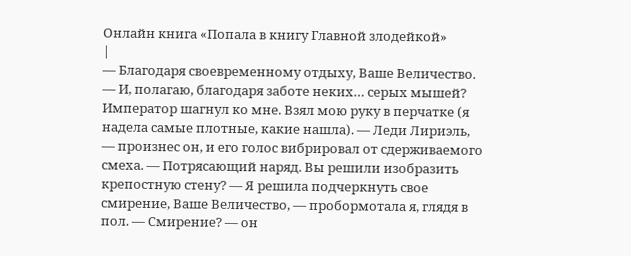Онлайн книга «Попала в книгу Главной злодейкой»
|
— Благодаря своевременному отдыху, Ваше Величество. — И, полагаю, благодаря заботе неких… серых мышей? Император шагнул ко мне. Взял мою руку в перчатке (я надела самые плотные, какие нашла). — Леди Лириэль, — произнес он, и его голос вибрировал от сдерживаемого смеха. — Потрясающий наряд. Вы решили изобразить крепостную стену? — Я решила подчеркнуть свое смирение, Ваше Величество, — пробормотала я, глядя в пол. — Смирение? — он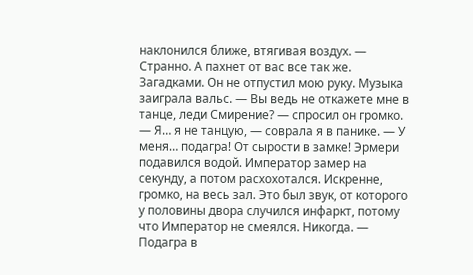наклонился ближе, втягивая воздух. — Странно. А пахнет от вас все так же. Загадками. Он не отпустил мою руку. Музыка заиграла вальс. — Вы ведь не откажете мне в танце, леди Смирение? — спросил он громко. — Я… я не танцую, — соврала я в панике. — У меня… подагра! От сырости в замке! Эрмери подавился водой. Император замер на секунду, а потом расхохотался. Искренне, громко, на весь зал. Это был звук, от которого у половины двора случился инфаркт, потому что Император не смеялся. Никогда. — Подагра в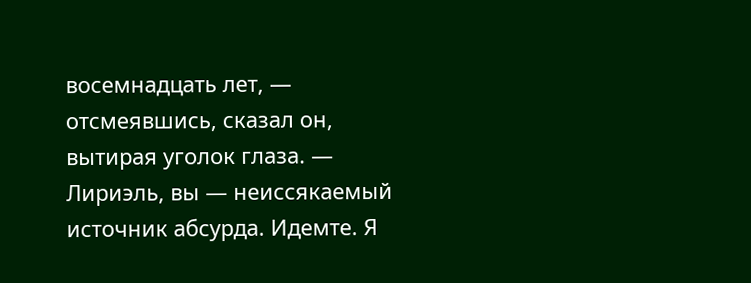восемнадцать лет, — отсмеявшись, сказал он, вытирая уголок глаза. — Лириэль, вы — неиссякаемый источник абсурда. Идемте. Я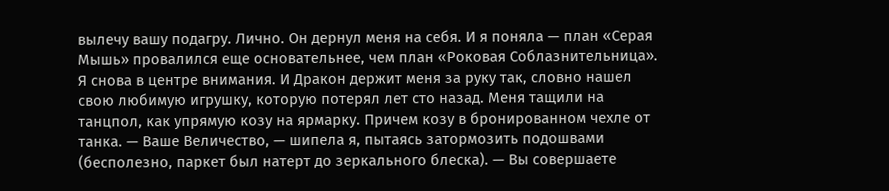вылечу вашу подагру. Лично. Он дернул меня на себя. И я поняла — план «Серая Мышь» провалился еще основательнее, чем план «Роковая Соблазнительница». Я снова в центре внимания. И Дракон держит меня за руку так, словно нашел свою любимую игрушку, которую потерял лет сто назад. Меня тащили на танцпол, как упрямую козу на ярмарку. Причем козу в бронированном чехле от танка. — Ваше Величество, — шипела я, пытаясь затормозить подошвами (бесполезно, паркет был натерт до зеркального блеска). — Вы совершаете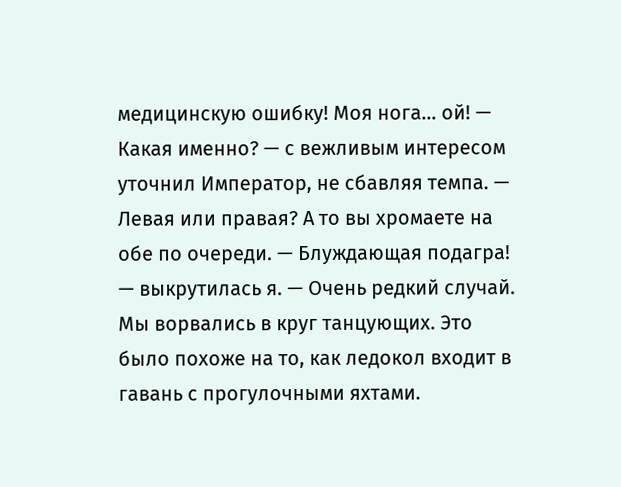медицинскую ошибку! Моя нога… ой! — Какая именно? — с вежливым интересом уточнил Император, не сбавляя темпа. — Левая или правая? А то вы хромаете на обе по очереди. — Блуждающая подагра! — выкрутилась я. — Очень редкий случай. Мы ворвались в круг танцующих. Это было похоже на то, как ледокол входит в гавань с прогулочными яхтами.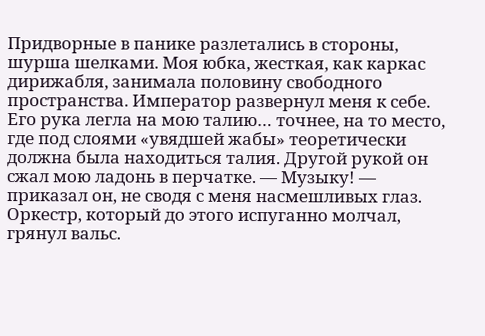Придворные в панике разлетались в стороны, шурша шелками. Моя юбка, жесткая, как каркас дирижабля, занимала половину свободного пространства. Император развернул меня к себе. Его рука легла на мою талию… точнее, на то место, где под слоями «увядшей жабы» теоретически должна была находиться талия. Другой рукой он сжал мою ладонь в перчатке. — Музыку! — приказал он, не сводя с меня насмешливых глаз. Оркестр, который до этого испуганно молчал, грянул вальс.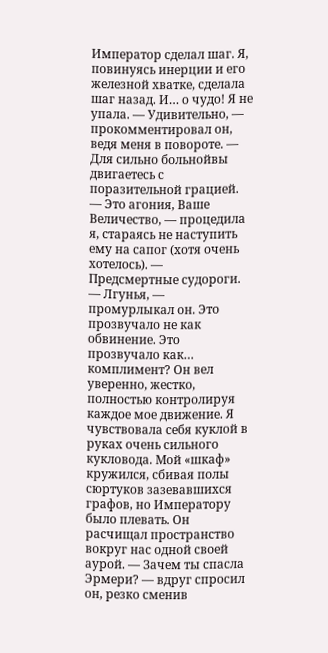Император сделал шаг. Я, повинуясь инерции и его железной хватке, сделала шаг назад. И… о чудо! Я не упала. — Удивительно, — прокомментировал он, ведя меня в повороте. — Для сильно больнойвы двигаетесь с поразительной грацией. — Это агония, Ваше Величество, — процедила я, стараясь не наступить ему на сапог (хотя очень хотелось). — Предсмертные судороги. — Лгунья, — промурлыкал он. Это прозвучало не как обвинение. Это прозвучало как… комплимент? Он вел уверенно, жестко, полностью контролируя каждое мое движение. Я чувствовала себя куклой в руках очень сильного кукловода. Мой «шкаф» кружился, сбивая полы сюртуков зазевавшихся графов, но Императору было плевать. Он расчищал пространство вокруг нас одной своей аурой. — Зачем ты спасла Эрмери? — вдруг спросил он, резко сменив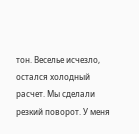тон. Веселье исчезло, остался холодный расчет. Мы сделали резкий поворот. У меня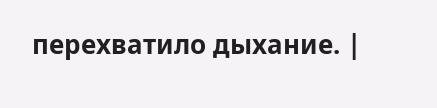перехватило дыхание. |